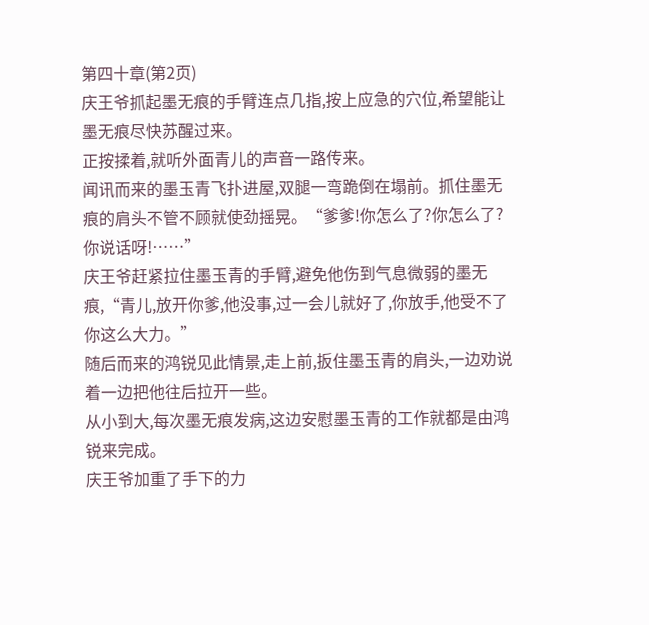第四十章(第2页)
庆王爷抓起墨无痕的手臂连点几指,按上应急的穴位,希望能让墨无痕尽快苏醒过来。
正按揉着,就听外面青儿的声音一路传来。
闻讯而来的墨玉青飞扑进屋,双腿一弯跪倒在塌前。抓住墨无痕的肩头不管不顾就使劲摇晃。“爹爹!你怎么了?你怎么了?你说话呀!……”
庆王爷赶紧拉住墨玉青的手臂,避免他伤到气息微弱的墨无痕,“青儿,放开你爹,他没事,过一会儿就好了,你放手,他受不了你这么大力。”
随后而来的鸿锐见此情景,走上前,扳住墨玉青的肩头,一边劝说着一边把他往后拉开一些。
从小到大,每次墨无痕发病,这边安慰墨玉青的工作就都是由鸿锐来完成。
庆王爷加重了手下的力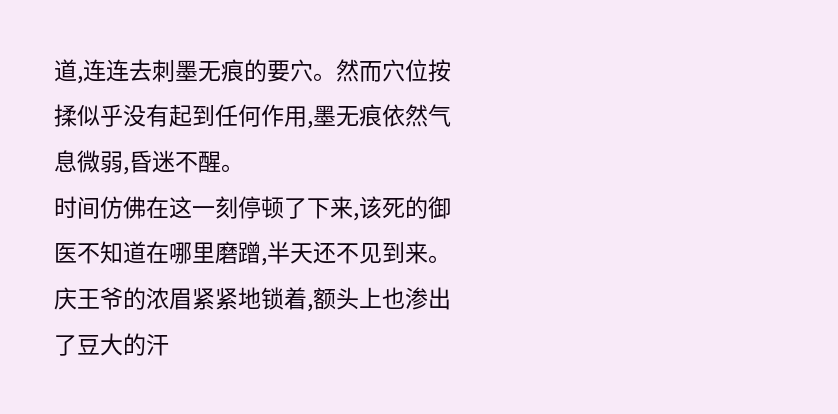道,连连去刺墨无痕的要穴。然而穴位按揉似乎没有起到任何作用,墨无痕依然气息微弱,昏迷不醒。
时间仿佛在这一刻停顿了下来,该死的御医不知道在哪里磨蹭,半天还不见到来。庆王爷的浓眉紧紧地锁着,额头上也渗出了豆大的汗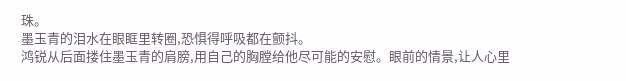珠。
墨玉青的泪水在眼眶里转圈,恐惧得呼吸都在颤抖。
鸿锐从后面搂住墨玉青的肩膀,用自己的胸膛给他尽可能的安慰。眼前的情景,让人心里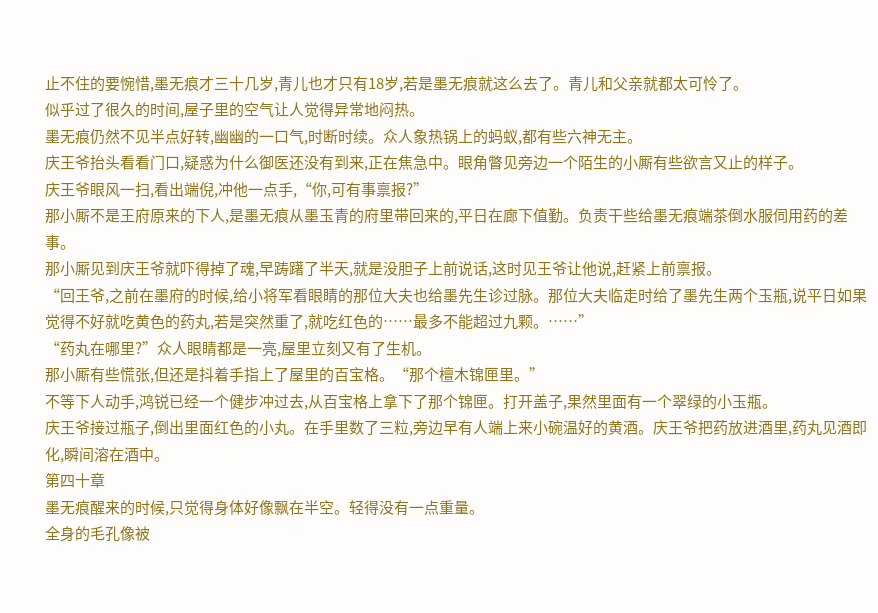止不住的要惋惜,墨无痕才三十几岁,青儿也才只有18岁,若是墨无痕就这么去了。青儿和父亲就都太可怜了。
似乎过了很久的时间,屋子里的空气让人觉得异常地闷热。
墨无痕仍然不见半点好转,幽幽的一口气,时断时续。众人象热锅上的蚂蚁,都有些六神无主。
庆王爷抬头看看门口,疑惑为什么御医还没有到来,正在焦急中。眼角瞥见旁边一个陌生的小厮有些欲言又止的样子。
庆王爷眼风一扫,看出端倪,冲他一点手,“你,可有事禀报?”
那小厮不是王府原来的下人,是墨无痕从墨玉青的府里带回来的,平日在廊下值勤。负责干些给墨无痕端茶倒水服伺用药的差事。
那小厮见到庆王爷就吓得掉了魂,早踌躇了半天,就是没胆子上前说话,这时见王爷让他说,赶紧上前禀报。
“回王爷,之前在墨府的时候,给小将军看眼睛的那位大夫也给墨先生诊过脉。那位大夫临走时给了墨先生两个玉瓶,说平日如果觉得不好就吃黄色的药丸,若是突然重了,就吃红色的……最多不能超过九颗。……”
“药丸在哪里?”众人眼睛都是一亮,屋里立刻又有了生机。
那小厮有些慌张,但还是抖着手指上了屋里的百宝格。“那个檀木锦匣里。”
不等下人动手,鸿锐已经一个健步冲过去,从百宝格上拿下了那个锦匣。打开盖子,果然里面有一个翠绿的小玉瓶。
庆王爷接过瓶子,倒出里面红色的小丸。在手里数了三粒,旁边早有人端上来小碗温好的黄酒。庆王爷把药放进酒里,药丸见酒即化,瞬间溶在酒中。
第四十章
墨无痕醒来的时候,只觉得身体好像飘在半空。轻得没有一点重量。
全身的毛孔像被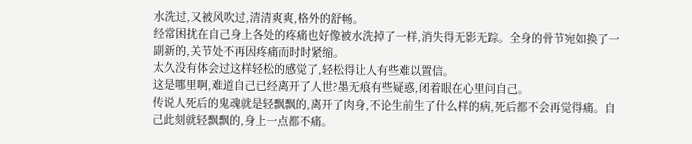水洗过,又被风吹过,清清爽爽,格外的舒畅。
经常困扰在自己身上各处的疼痛也好像被水洗掉了一样,消失得无影无踪。全身的骨节宛如换了一副新的,关节处不再因疼痛而时时紧缩。
太久没有体会过这样轻松的感觉了,轻松得让人有些难以置信。
这是哪里啊,难道自己已经离开了人世?墨无痕有些疑惑,闭着眼在心里问自己。
传说人死后的鬼魂就是轻飘飘的,离开了肉身,不论生前生了什么样的病,死后都不会再觉得痛。自己此刻就轻飘飘的,身上一点都不痛。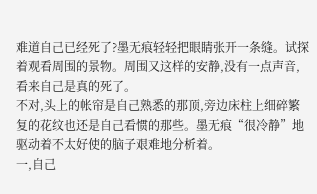难道自己已经死了?墨无痕轻轻把眼睛张开一条缝。试探着观看周围的景物。周围又这样的安静,没有一点声音,看来自己是真的死了。
不对,头上的帐帘是自己熟悉的那顶,旁边床柱上细碎繁复的花纹也还是自己看惯的那些。墨无痕“很冷静”地驱动着不太好使的脑子艰难地分析着。
一,自己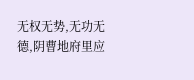无权无势,无功无德,阴曹地府里应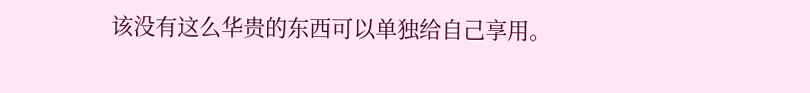该没有这么华贵的东西可以单独给自己享用。